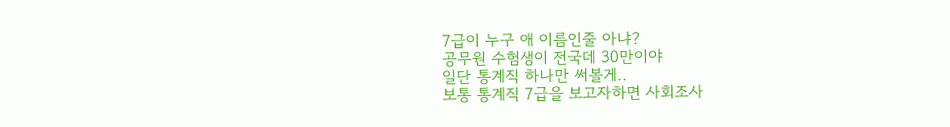7급이 누구 애 이름인줄 아냐?
공무원 수험생이 전국데 30만이야
일단 통계직 하나만 써볼게..
보통 통계직 7급을 보고자하면 사회조사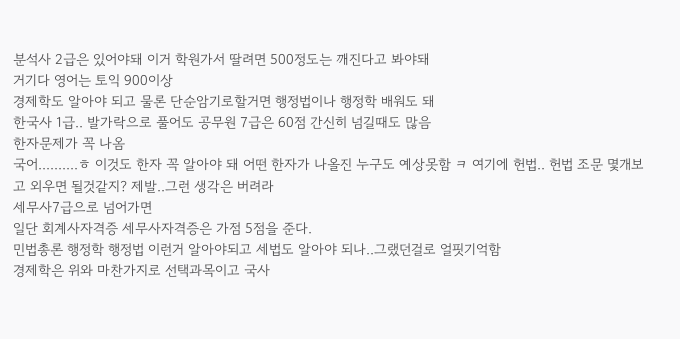분석사 2급은 있어야돼 이거 학원가서 딸려면 500정도는 깨진다고 봐야돼
거기다 영어는 토익 900이상
경제학도 알아야 되고 물론 단순암기로할거면 행정법이나 행정학 배워도 돼
한국사 1급.. 발가락으로 풀어도 공무원 7급은 60점 간신히 넘길때도 많음
한자문제가 꼭 나옴
국어..........ㅎ 이것도 한자 꼭 알아야 돼 어떤 한자가 나올진 누구도 예상못함 ㅋ 여기에 헌법.. 헌법 조문 몇개보고 외우면 될것같지? 제발..그런 생각은 버려라
세무사7급으로 넘어가면
일단 회계사자격증 세무사자격증은 가점 5점을 준다.
민법총론 행정학 행정법 이런거 알아야되고 세법도 알아야 되나..그랬던걸로 얼핏기억함
경제학은 위와 마찬가지로 선택과목이고 국사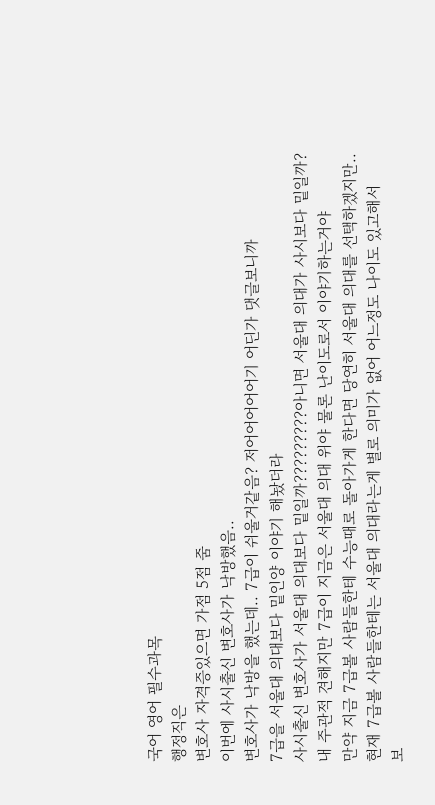국어 영어 필수과목
행정직은
변호사 자격증있으면 가점 5점 줌
이번에 사시출신 변호사가 낙방했음..
변호사가 낙방을 했는데.. 7급이 쉬울거같음? 저어어어어어기 어딘가 댓글보니까
7급을 서울대 의대보다 밑인양 이야기 해놨더라
사시출신 변호사가 서울대 의대보다 밑일까?????????아니면 서울대 의대가 사시보다 밑일까?
내 주관적 견해지만 7급이 지금은 서울대 의대 위야 물론 난이도로서 이야기하는거야
만약 지금 7급볼 사람들한테 수능때로 돌아가게 한다면 당연히 서울대 의대를 선택하겠지만..
현재 7급볼 사람들한테는 서울대 의대라는게 별로 의미가 없어 어느정도 나이도 있고해서
보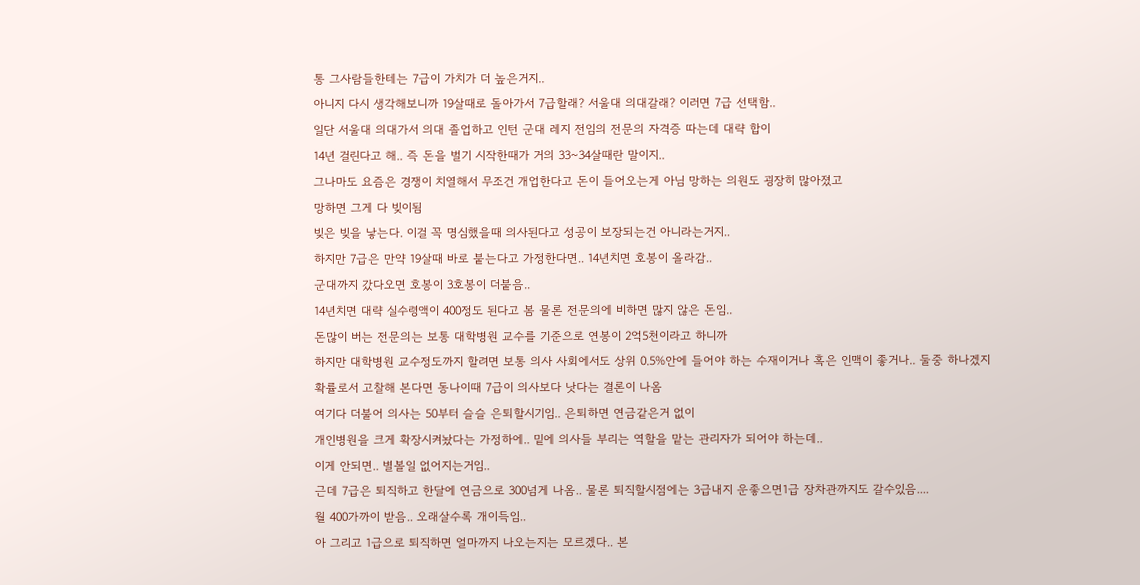통 그사람들한테는 7급이 가치가 더 높은거지..
아니지 다시 생각해보니까 19살때로 돌아가서 7급할래? 서울대 의대갈래? 이러면 7급 선택함..
일단 서울대 의대가서 의대 졸업하고 인턴 군대 레지 전임의 전문의 자격증 따는데 대략 합이
14년 걸린다고 해.. 즉 돈을 벌기 시작한때가 거의 33~34살때란 말이지..
그나마도 요즘은 경쟁이 치열해서 무조건 개업한다고 돈이 들어오는게 아님 망하는 의원도 굉장히 많아졌고
망하면 그게 다 빚이됨
빚은 빚을 낳는다. 이걸 꼭 명심했을때 의사된다고 성공이 보장되는건 아니라는거지..
하지만 7급은 만약 19살때 바로 붙는다고 가정한다면.. 14년치면 호봉이 올라감..
군대까지 갔다오면 호봉이 3호봉이 더붙음..
14년치면 대략 실수령액이 400정도 된다고 봄 물론 전문의에 비하면 많지 않은 돈임..
돈많이 버는 전문의는 보통 대학병원 교수를 기준으로 연봉이 2억5천이라고 하니까
하지만 대학병원 교수정도까지 할려면 보통 의사 사회에서도 상위 0.5%안에 들어야 하는 수재이거나 혹은 인맥이 좋거나.. 둘중 하나겠지
확률로서 고찰해 본다면 동나이때 7급이 의사보다 낫다는 결론이 나옴
여기다 더불어 의사는 50부터 슬슬 은퇴할시기임.. 은퇴하면 연금같은거 없이
개인병원을 크게 확장시켜놨다는 가정하에.. 밑에 의사들 부리는 역할을 맡는 관리자가 되어야 하는데..
이게 안되면.. 별볼일 없어지는거임..
근데 7급은 퇴직하고 한달에 연금으로 300넘게 나옴.. 물론 퇴직할시점에는 3급내지 운좋으면1급 장차관까지도 갈수있음....
월 400가까이 받음.. 오래살수록 개이득임..
아 그리고 1급으로 퇴직하면 얼마까지 나오는지는 모르겠다.. 본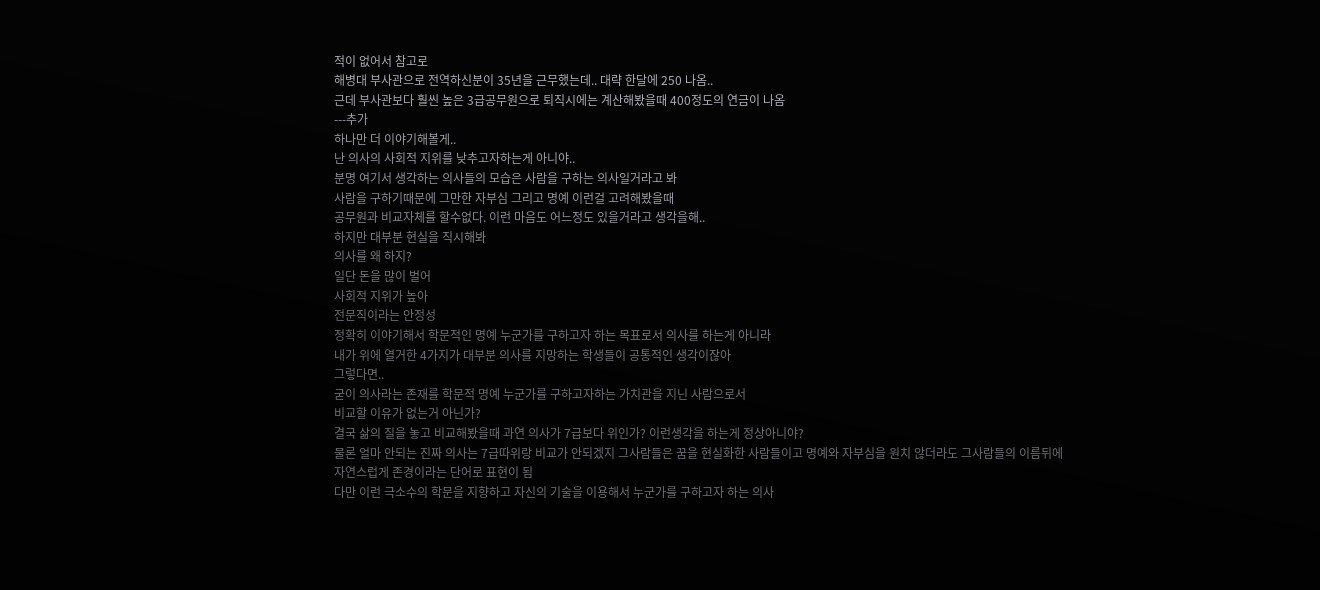적이 없어서 참고로
해병대 부사관으로 전역하신분이 35년을 근무했는데.. 대략 한달에 250 나옴..
근데 부사관보다 훨씬 높은 3급공무원으로 퇴직시에는 계산해봤을때 400정도의 연금이 나옴
---추가
하나만 더 이야기해볼게..
난 의사의 사회적 지위를 낮추고자하는게 아니야..
분명 여기서 생각하는 의사들의 모습은 사람을 구하는 의사일거라고 봐
사람을 구하기때문에 그만한 자부심 그리고 명예 이런걸 고려해봤을때
공무원과 비교자체를 할수없다. 이런 마음도 어느정도 있을거라고 생각을해..
하지만 대부분 현실을 직시해봐
의사를 왜 하지?
일단 돈을 많이 벌어
사회적 지위가 높아
전문직이라는 안정성
정확히 이야기해서 학문적인 명예 누군가를 구하고자 하는 목표로서 의사를 하는게 아니라
내가 위에 열거한 4가지가 대부분 의사를 지망하는 학생들이 공통적인 생각이잖아
그렇다면..
굳이 의사라는 존재를 학문적 명예 누군가를 구하고자하는 가치관을 지닌 사람으로서
비교할 이유가 없는거 아닌가?
결국 삶의 질을 놓고 비교해봤을때 과연 의사가 7급보다 위인가? 이런생각을 하는게 정상아니야?
물론 얼마 안되는 진짜 의사는 7급따위랑 비교가 안되겠지 그사람들은 꿈을 현실화한 사람들이고 명예와 자부심을 원치 않더라도 그사람들의 이름뒤에
자연스럽게 존경이라는 단어로 표현이 됨
다만 이런 극소수의 학문을 지향하고 자신의 기술을 이용해서 누군가를 구하고자 하는 의사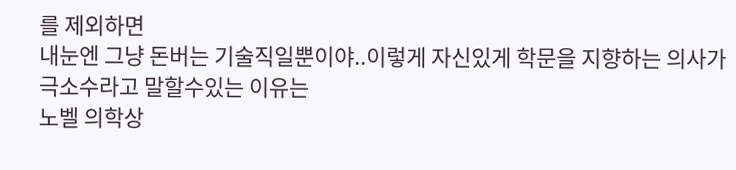를 제외하면
내눈엔 그냥 돈버는 기술직일뿐이야..이렇게 자신있게 학문을 지향하는 의사가 극소수라고 말할수있는 이유는
노벨 의학상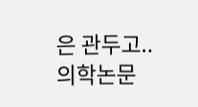은 관두고.. 의학논문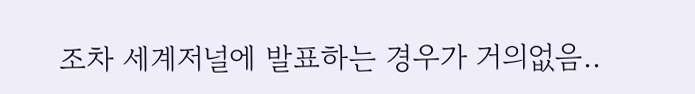조차 세계저널에 발표하는 경우가 거의없음..